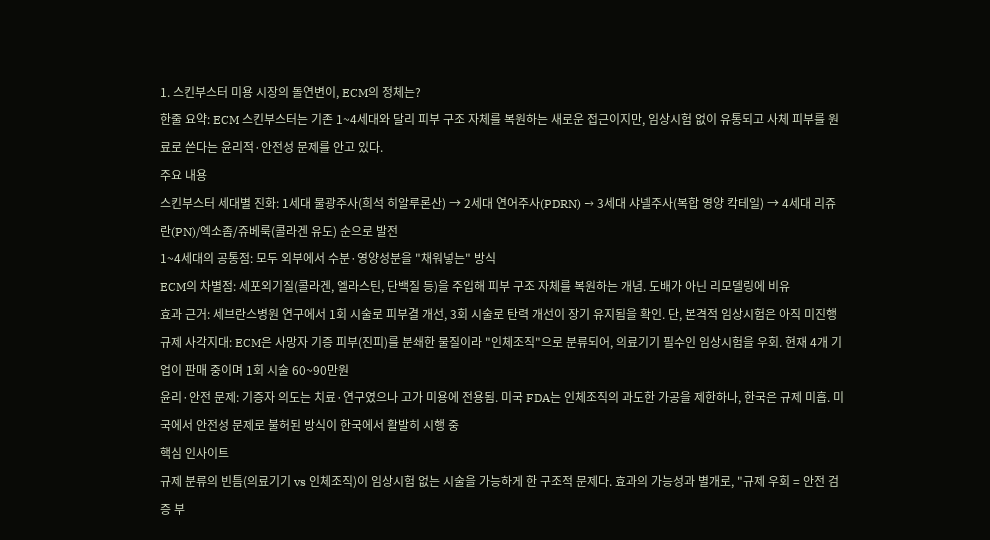1. 스킨부스터 미용 시장의 돌연변이, ECM의 정체는?
한줄 요약: ECM 스킨부스터는 기존 1~4세대와 달리 피부 구조 자체를 복원하는 새로운 접근이지만, 임상시험 없이 유통되고 사체 피부를 원료로 쓴다는 윤리적·안전성 문제를 안고 있다.
주요 내용
스킨부스터 세대별 진화: 1세대 물광주사(희석 히알루론산) → 2세대 연어주사(PDRN) → 3세대 샤넬주사(복합 영양 칵테일) → 4세대 리쥬란(PN)/엑소좀/쥬베룩(콜라겐 유도) 순으로 발전
1~4세대의 공통점: 모두 외부에서 수분·영양성분을 "채워넣는" 방식
ECM의 차별점: 세포외기질(콜라겐, 엘라스틴, 단백질 등)을 주입해 피부 구조 자체를 복원하는 개념. 도배가 아닌 리모델링에 비유
효과 근거: 세브란스병원 연구에서 1회 시술로 피부결 개선, 3회 시술로 탄력 개선이 장기 유지됨을 확인. 단, 본격적 임상시험은 아직 미진행
규제 사각지대: ECM은 사망자 기증 피부(진피)를 분쇄한 물질이라 "인체조직"으로 분류되어, 의료기기 필수인 임상시험을 우회. 현재 4개 기업이 판매 중이며 1회 시술 60~90만원
윤리·안전 문제: 기증자 의도는 치료·연구였으나 고가 미용에 전용됨. 미국 FDA는 인체조직의 과도한 가공을 제한하나, 한국은 규제 미흡. 미국에서 안전성 문제로 불허된 방식이 한국에서 활발히 시행 중
핵심 인사이트
규제 분류의 빈틈(의료기기 vs 인체조직)이 임상시험 없는 시술을 가능하게 한 구조적 문제다. 효과의 가능성과 별개로, "규제 우회 = 안전 검증 부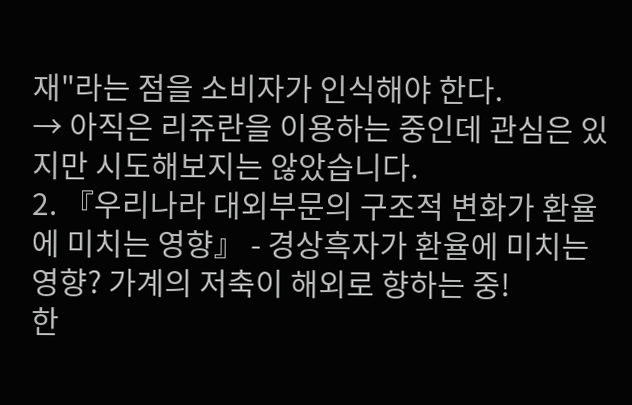재"라는 점을 소비자가 인식해야 한다.
→ 아직은 리쥬란을 이용하는 중인데 관심은 있지만 시도해보지는 않았습니다.
2. 『우리나라 대외부문의 구조적 변화가 환율에 미치는 영향』 - 경상흑자가 환율에 미치는 영향? 가계의 저축이 해외로 향하는 중!
한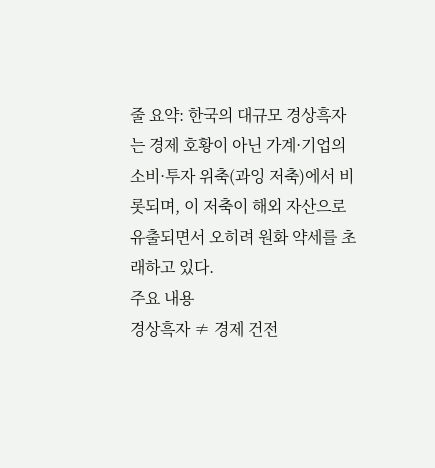줄 요약: 한국의 대규모 경상흑자는 경제 호황이 아닌 가계·기업의 소비·투자 위축(과잉 저축)에서 비롯되며, 이 저축이 해외 자산으로 유출되면서 오히려 원화 약세를 초래하고 있다.
주요 내용
경상흑자 ≠ 경제 건전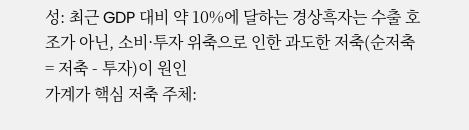성: 최근 GDP 대비 약 10%에 달하는 경상흑자는 수출 호조가 아닌, 소비·투자 위축으로 인한 과도한 저축(순저축 = 저축 - 투자)이 원인
가계가 핵심 저축 주체: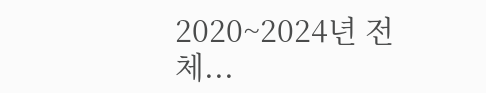2020~2024년 전체...